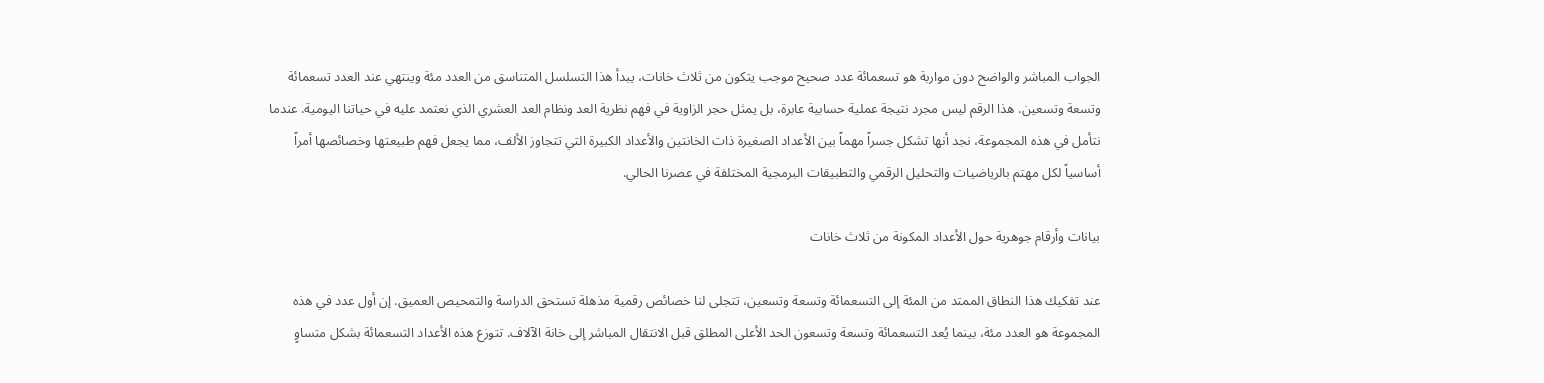الجواب المباشر والواضح دون مواربة هو تسعمائة عدد صحيح موجب يتكون من ثلاث خانات، يبدأ هذا التسلسل المتناسق من العدد مئة وينتهي عند العدد تسعمائة وتسعة وتسعين. هذا الرقم ليس مجرد نتيجة عملية حسابية عابرة، بل يمثل حجر الزاوية في فهم نظرية العد ونظام العد العشري الذي نعتمد عليه في حياتنا اليومية. عندما نتأمل في هذه المجموعة، نجد أنها تشكل جسراً مهماً بين الأعداد الصغيرة ذات الخانتين والأعداد الكبيرة التي تتجاوز الألف، مما يجعل فهم طبيعتها وخصائصها أمراً أساسياً لكل مهتم بالرياضيات والتحليل الرقمي والتطبيقات البرمجية المختلفة في عصرنا الحالي.

بيانات وأرقام جوهرية حول الأعداد المكونة من ثلاث خانات

عند تفكيك هذا النطاق الممتد من المئة إلى التسعمائة وتسعة وتسعين، تتجلى لنا خصائص رقمية مذهلة تستحق الدراسة والتمحيص العميق. إن أول عدد في هذه المجموعة هو العدد مئة، بينما يُعد التسعمائة وتسعة وتسعون الحد الأعلى المطلق قبل الانتقال المباشر إلى خانة الآلاف. تتوزع هذه الأعداد التسعمائة بشكل متساوٍ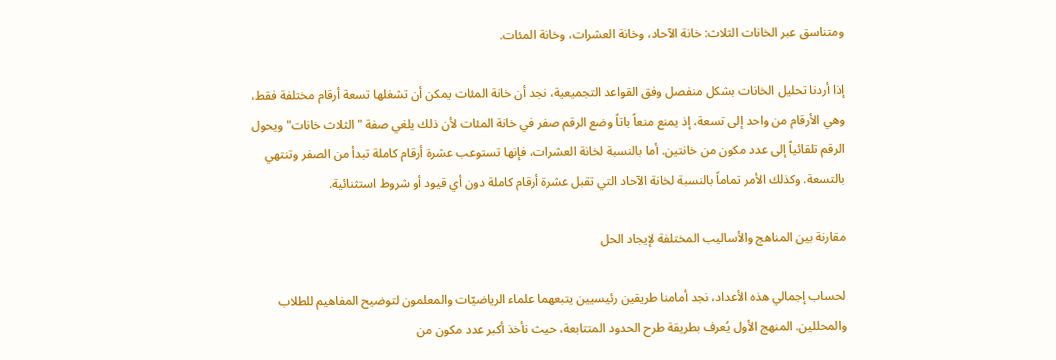ومتناسق عبر الخانات الثلاث: خانة الآحاد، وخانة العشرات، وخانة المئات.

إذا أردنا تحليل الخانات بشكل منفصل وفق القواعد التجميعية، نجد أن خانة المئات يمكن أن تشغلها تسعة أرقام مختلفة فقط، وهي الأرقام من واحد إلى تسعة، إذ يمنع منعاً باتاً وضع الرقم صفر في خانة المئات لأن ذلك يلغي صفة "الثلاث خانات" ويحول الرقم تلقائياً إلى عدد مكون من خانتين. أما بالنسبة لخانة العشرات، فإنها تستوعب عشرة أرقام كاملة تبدأ من الصفر وتنتهي بالتسعة. وكذلك الأمر تماماً بالنسبة لخانة الآحاد التي تقبل عشرة أرقام كاملة دون أي قيود أو شروط استثنائية.

مقارنة بين المناهج والأساليب المختلفة لإيجاد الحل

لحساب إجمالي هذه الأعداد، نجد أمامنا طريقين رئيسيين يتبعهما علماء الرياضيّات والمعلمون لتوضيح المفاهيم للطلاب والمحللين. المنهج الأول يُعرف بطريقة طرح الحدود المتتابعة، حيث نأخذ أكبر عدد مكون من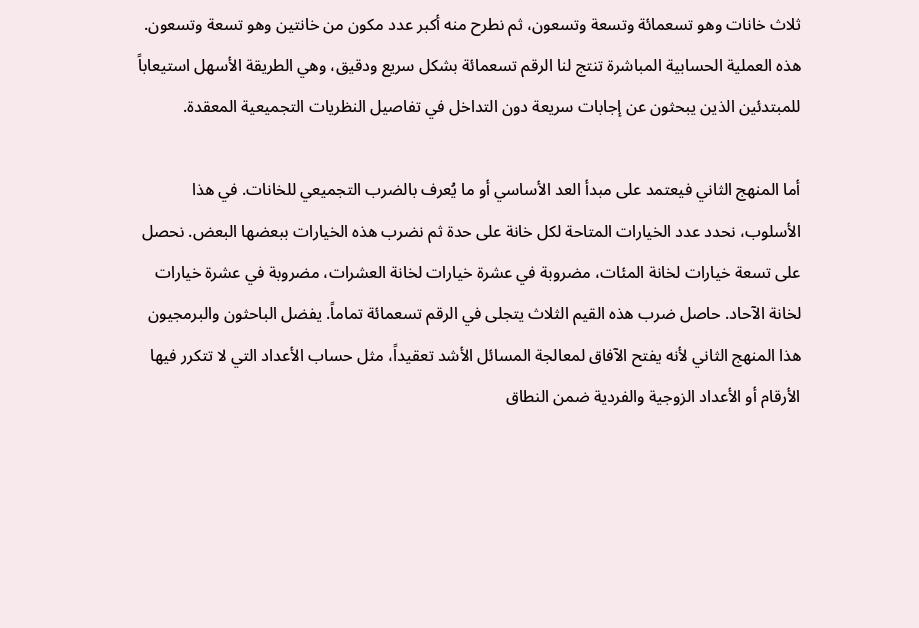ثلاث خانات وهو تسعمائة وتسعة وتسعون، ثم نطرح منه أكبر عدد مكون من خانتين وهو تسعة وتسعون. هذه العملية الحسابية المباشرة تنتج لنا الرقم تسعمائة بشكل سريع ودقيق، وهي الطريقة الأسهل استيعاباً للمبتدئين الذين يبحثون عن إجابات سريعة دون التداخل في تفاصيل النظريات التجميعية المعقدة.

أما المنهج الثاني فيعتمد على مبدأ العد الأساسي أو ما يُعرف بالضرب التجميعي للخانات. في هذا الأسلوب، نحدد عدد الخيارات المتاحة لكل خانة على حدة ثم نضرب هذه الخيارات ببعضها البعض. نحصل على تسعة خيارات لخانة المئات، مضروبة في عشرة خيارات لخانة العشرات، مضروبة في عشرة خيارات لخانة الآحاد. حاصل ضرب هذه القيم الثلاث يتجلى في الرقم تسعمائة تماماً. يفضل الباحثون والبرمجيون هذا المنهج الثاني لأنه يفتح الآفاق لمعالجة المسائل الأشد تعقيداً، مثل حساب الأعداد التي لا تتكرر فيها الأرقام أو الأعداد الزوجية والفردية ضمن النطاق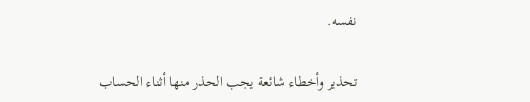نفسه.

تحذير وأخطاء شائعة يجب الحذر منها أثناء الحساب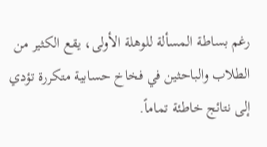رغم بساطة المسألة للوهلة الأولى، يقع الكثير من الطلاب والباحثين في فخاخ حسابية متكررة تؤدي إلى نتائج خاطئة تماماً.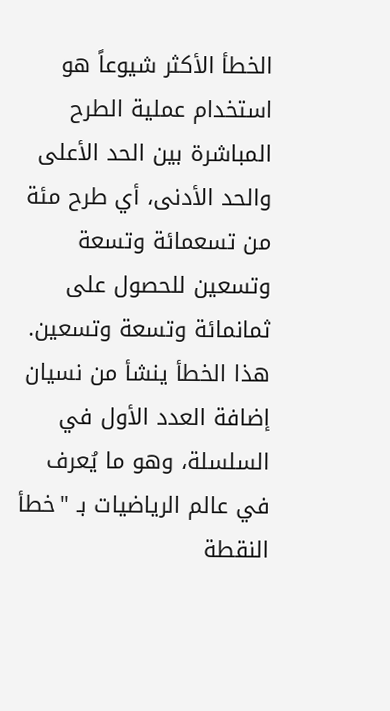الخطأ الأكثر شيوعاً هو استخدام عملية الطرح المباشرة بين الحد الأعلى والحد الأدنى، أي طرح مئة من تسعمائة وتسعة وتسعين للحصول على ثمانمائة وتسعة وتسعين. هذا الخطأ ينشأ من نسيان إضافة العدد الأول في السلسلة، وهو ما يُعرف في عالم الرياضيات بـ "خطأ النقطة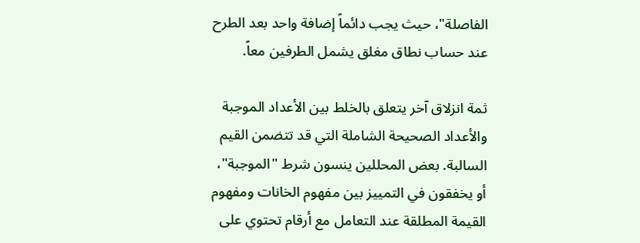الفاصلة"، حيث يجب دائماً إضافة واحد بعد الطرح عند حساب نطاق مغلق يشمل الطرفين معاً.

ثمة انزلاق آخر يتعلق بالخلط بين الأعداد الموجبة والأعداد الصحيحة الشاملة التي قد تتضمن القيم السالبة. بعض المحللين ينسون شرط "الموجبة"، أو يخفقون في التمييز بين مفهوم الخانات ومفهوم القيمة المطلقة عند التعامل مع أرقام تحتوي على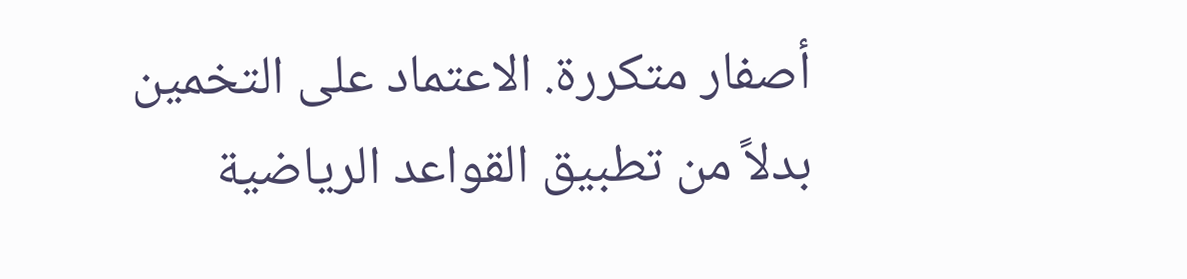أصفار متكررة. الاعتماد على التخمين بدلاً من تطبيق القواعد الرياضية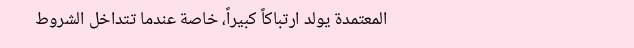المعتمدة يولد ارتباكاً كبيراً، خاصة عندما تتداخل الشروط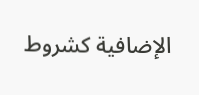الإضافية كشروط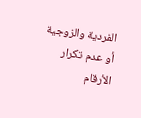الفردية والزوجية أو عدم تكرار الأرقام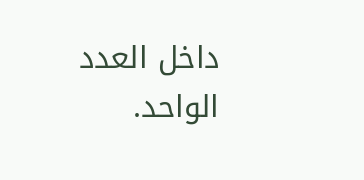داخل العدد الواحد.